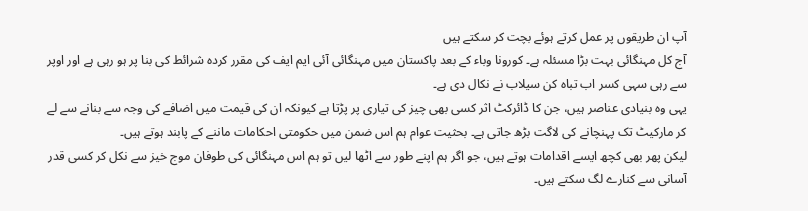آپ ان طریقوں پر عمل کرتے ہوئے بچت کر سکتے ہیں
آج کل مہنگائی بہت بڑا مسئلہ ہے۔ کورونا وباء کے بعد پاکستان میں مہنگائی آئی ایم ایف کی مقرر کردہ شرائط کی بنا پر ہو رہی ہے اور اوپر سے رہی سہی کسر اب تباہ کن سیلاب نے نکال دی ہے۔
یہی وہ بنیادی عناصر ہیں، جن کا ڈائرکٹ اثر کسی بھی چیز کی تیاری پر پڑتا ہے کیونکہ ان کی قیمت میں اضافے کی وجہ سے بنانے سے لے کر مارکیٹ تک پہنچانے کی لاگت بڑھ جاتی ہے۔ بحثیت عوام ہم اس ضمن میں حکومتی احکامات ماننے کے پابند ہوتے ہیں۔
لیکن پھر بھی کچھ ایسے اقدامات ہوتے ہیں، جو اگر ہم اپنے طور سے اٹھا لیں تو ہم اس مہنگائی کی طوفان موج خیز سے نکل کر کسی قدر آسانی سے کنارے لگ سکتے ہیں۔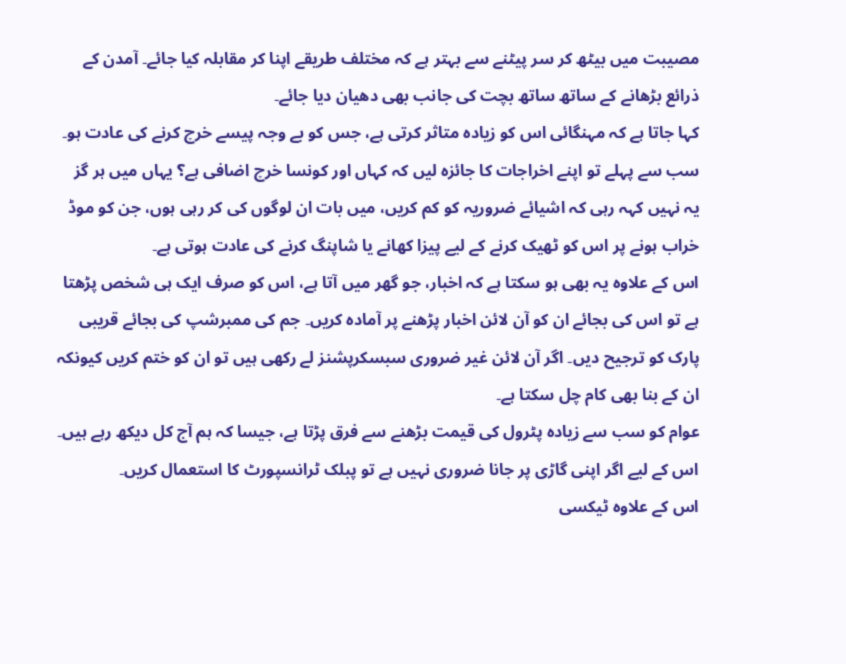مصیبت میں بیٹھ کر سر پیٹنے سے بہتر ہے کہ مختلف طریقے اپنا کر مقابلہ کیا جائے۔ آمدن کے ذرائع بڑھانے کے ساتھ ساتھ بچت کی جانب بھی دھیان دیا جائے۔
کہا جاتا ہے کہ مہنگائی اس کو زیادہ متاثر کرتی ہے، جس کو بے وجہ پیسے خرچ کرنے کی عادت ہو۔ سب سے پہلے تو اپنے اخراجات کا جائزہ لیں کہ کہاں اور کونسا خرچ اضافی ہے؟ یہاں میں ہر گز یہ نہیں کہہ رہی کہ اشیائے ضروریہ کو کم کریں، میں بات ان لوگوں کی کر رہی ہوں، جن کو موڈ خراب ہونے پر اس کو ٹھیک کرنے کے لیے پیزا کھانے یا شاپنگ کرنے کی عادت ہوتی ہے۔
اس کے علاوہ یہ بھی ہو سکتا ہے کہ اخبار، جو گھر میں آتا ہے، اس کو صرف ایک ہی شخص پڑھتا ہے تو اس کی بجائے ان کو آن لائن اخبار پڑھنے پر آمادہ کریں۔ جم کی ممبرشپ کی بجائے قریبی پارک کو ترجیح دیں۔ اگر آن لائن غیر ضروری سبسکرپشنز لے رکھی ہیں تو ان کو ختم کریں کیونکہ ان کے بنا بھی کام چل سکتا ہے۔
عوام کو سب سے زیادہ پٹرول کی قیمت بڑھنے سے فرق پڑتا ہے، جیسا کہ ہم آج کل دیکھ رہے ہیں۔ اس کے لیے اگر اپنی گاڑی پر جانا ضروری نہیں ہے تو پبلک ٹرانسپورٹ کا استعمال کریں۔
اس کے علاوہ ٹیکسی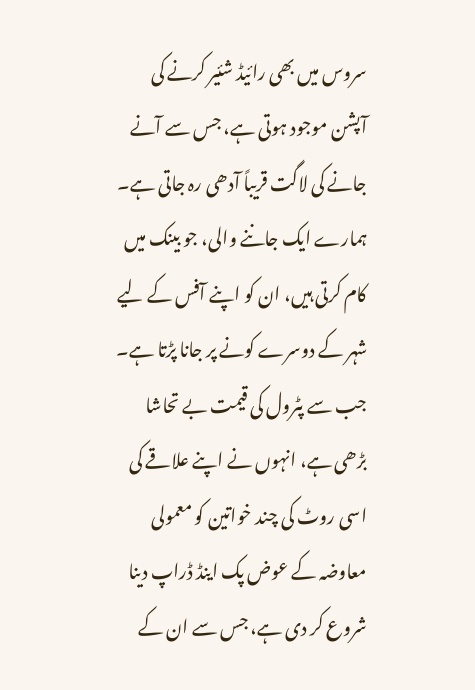سروس میں بھی رائیڈ شئیر کرنے کی آپشن موجود ہوتی ہے، جس سے آنے جانے کی لاگت قریباً آدھی رہ جاتی ہے۔ ہمارے ایک جاننے والی، جو بینک میں کام کرتی ہیں، ان کو اپنے آفس کے لیے شہر کے دوسرے کونے پر جانا پڑتا ہے۔
جب سے پٹرول کی قیمت بے تحاشا بڑھی ہے، انہوں نے اپنے علاقے کی اسی روٹ کی چند خواتین کو معمولی معاوضہ کے عوض پک اینڈ ڈراپ دینا شروع کر دی ہے، جس سے ان کے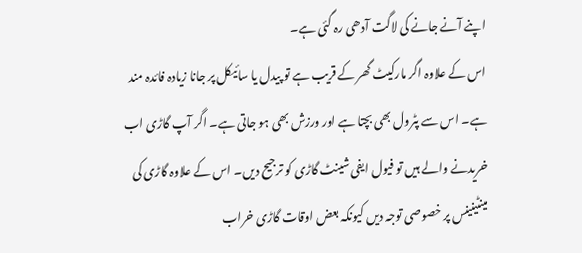اپنے آنے جانے کی لاگت آدھی رہ گئی ہے۔
اس کے علاوہ اگر مارکیٹ گھر کے قریب ہے تو پیدل یا سائیکل پر جانا زیادہ فائدہ مند ہے۔ اس سے پٹرول بھی بچتا ہے اور ورزش بھی ہو جاتی ہے۔ اگر آپ گاڑی اب خریدنے والے ہیں تو فیول ایفی شینٹ گاڑی کو ترجیح دیں۔ اس کے علاوہ گاڑی کی مینٹینینس پر خصوصی توجہ دیں کیونکہ بعض اوقات گاڑی خراب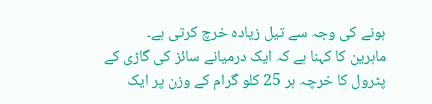ہونے کی وجہ سے تیل زیادہ خرچ کرتی ہے۔
ماہرین کا کہنا ہے کہ ایک درمیانے سائز کی گاڑی کے پٹرول کا خرچہ ہر 25 کلو گرام کے وزن پر ایک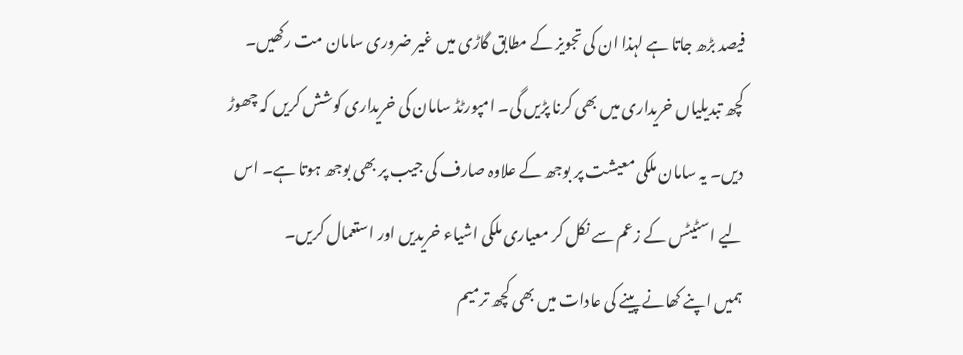فیصد بڑھ جاتا ہے لہذا ان کی تجویز کے مطابق گاڑی میں غیر ضروری سامان مت رکھیں۔
کچھ تبدیلیاں خریداری میں بھی کرنا پڑیں گی۔ امپورٹڈ سامان کی خریداری کوشش کریں کہ چھوڑ دیں۔ یہ سامان ملکی معیشت پر بوجھ کے علاوہ صارف کی جیب پر بھی بوجھ ہوتا ہے۔ اس لیے اسٹیٹس کے زعم سے نکل کر معیاری ملکی اشیاء خریدیں اور استعمال کریں۔
ہمیں اپنے کھانے پینے کی عادات میں بھی کچھ ترمیم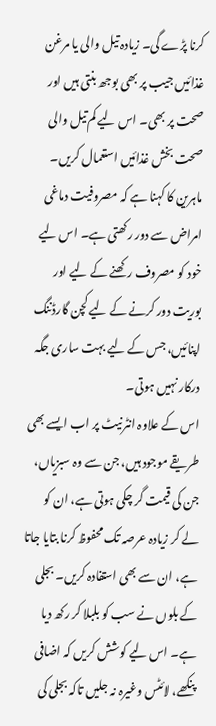کرنا پڑے گی۔ زیادہ تیل والی یا مرغن غذائیں جیب پر بھی بوجھ بنتی ہیں اور صحت پر بھی۔ اس لیے کم تیل والی صحت بخش غذائیں استعمال کریں۔
ماہرین کا کہنا ہے کہ مصروفیت دماغی امراض سے دور رکھتی ہے۔ اس لیے خود کو مصروف رکھنے کے لیے اور بوریت دور کرنے کے لیے کچن گارڈننگ اپنائیں، جس کے لیے بہت ساری جگہ درکار نہیں ہوتی۔
اس کے علاوہ انٹرنیٹ پر اب ایسے بھی طریقے موجود ہیں، جن سے وہ سبزیاں، جن کی قیمت گر چکی ہوتی ہے، ان کو لے کر زیادہ عرصہ تک محفوظ کرنا بتایا جاتا ہے، ان سے بھی استفادہ کریں۔ بجلی کے بلوں نے سب کو بلبلا کر رکھ دیا ہے۔ اس لیے کوشش کریں کہ اضافی پنکھے، لائٹس وغیرہ نہ جلیں تاکہ بجلی کی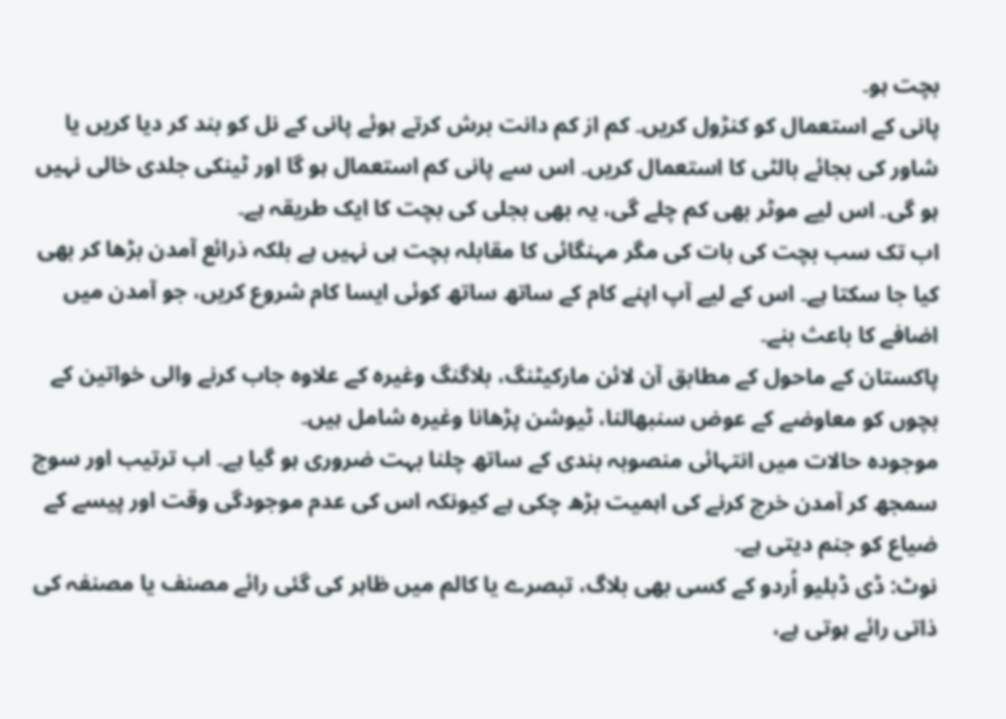بچت ہو۔
پانی کے استعمال کو کنڑول کریں۔ کم از کم دانت برش کرتے ہوئے پانی کے نل کو بند کر دیا کریں یا شاور کی بجائے بالٹی کا استعمال کریں۔ اس سے پانی کم استعمال ہو گا اور ٹینکی جلدی خالی نہیں ہو گی۔ اس لیے موٹر بھی کم چلے گی، یہ بھی بجلی کی بچت کا ایک طریقہ ہے۔
اب تک سب بچت کی بات کی مگر مہنگائی کا مقابلہ بچت ہی نہیں ہے بلکہ ذرائع آمدن بڑھا کر بھی کیا جا سکتا ہے۔ اس کے لیے آپ اپنے کام کے ساتھ ساتھ کوئی ایسا کام شروع کریں، جو آمدن میں اضافے کا باعث بنے۔
پاکستان کے ماحول کے مطابق آن لائن مارکیٹنگ، بلاگنگ وغیرہ کے علاوہ جاب کرنے والی خواتین کے بچوں کو معاوضے کے عوض سنبھالنا، ٹیوشن پڑھانا وغیرہ شامل ہیں۔
موجودہ حالات میں انتہائی منصوبہ بندی کے ساتھ چلنا بہت ضروری ہو گیا ہے۔ اب ترتیب اور سوچ سمجھ کر آمدن خرچ کرنے کی اہمیت بڑھ چکی ہے کیونکہ اس کی عدم موجودگی وقت اور پیسے کے ضیاع کو جنم دیتی ہے۔
نوٹ: ڈی ڈبلیو اُردو کے کسی بھی بلاگ، تبصرے یا کالم میں ظاہر کی گئی رائے مصنف یا مصنفہ کی ذاتی رائے ہوتی ہے،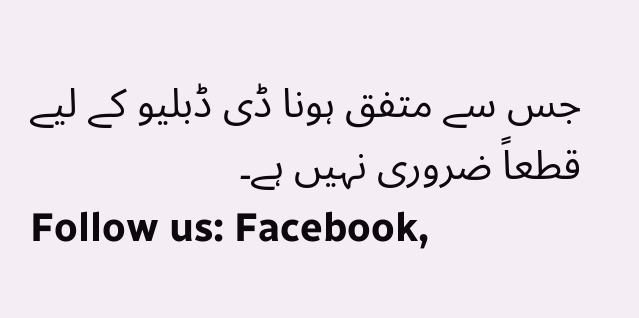جس سے متفق ہونا ڈی ڈبلیو کے لیے قطعاً ضروری نہیں ہے۔
Follow us: Facebook,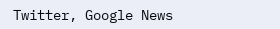Twitter, Google News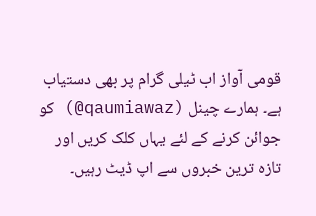قومی آواز اب ٹیلی گرام پر بھی دستیاب ہے۔ ہمارے چینل (qaumiawaz@) کو جوائن کرنے کے لئے یہاں کلک کریں اور تازہ ترین خبروں سے اپ ڈیٹ رہیں۔